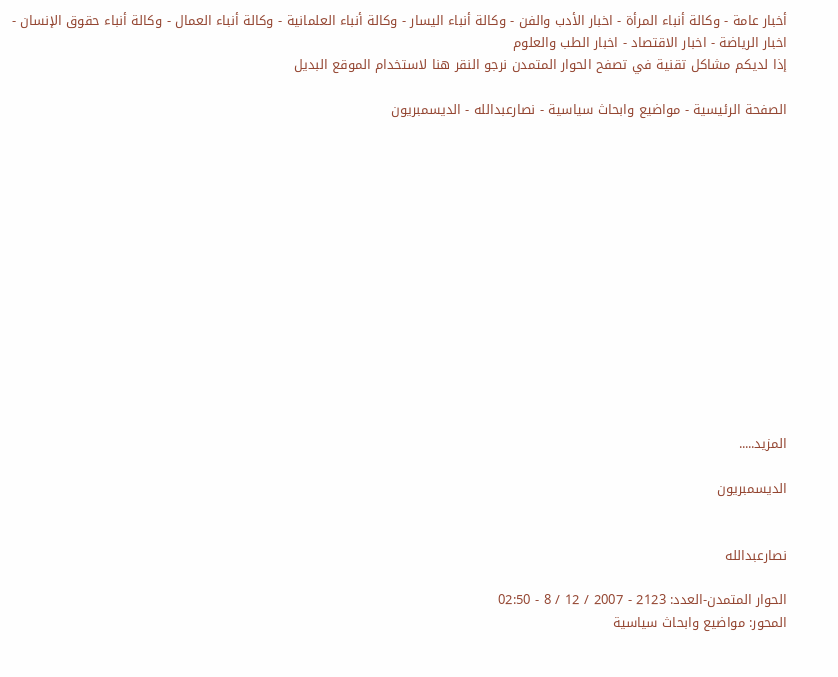أخبار عامة - وكالة أنباء المرأة - اخبار الأدب والفن - وكالة أنباء اليسار - وكالة أنباء العلمانية - وكالة أنباء العمال - وكالة أنباء حقوق الإنسان - اخبار الرياضة - اخبار الاقتصاد - اخبار الطب والعلوم
إذا لديكم مشاكل تقنية في تصفح الحوار المتمدن نرجو النقر هنا لاستخدام الموقع البديل

الصفحة الرئيسية - مواضيع وابحاث سياسية - نصارعبدالله - الديسمبريون














المزيد.....

الديسمبريون


نصارعبدالله

الحوار المتمدن-العدد: 2123 - 2007 / 12 / 8 - 02:50
المحور: مواضيع وابحاث سياسية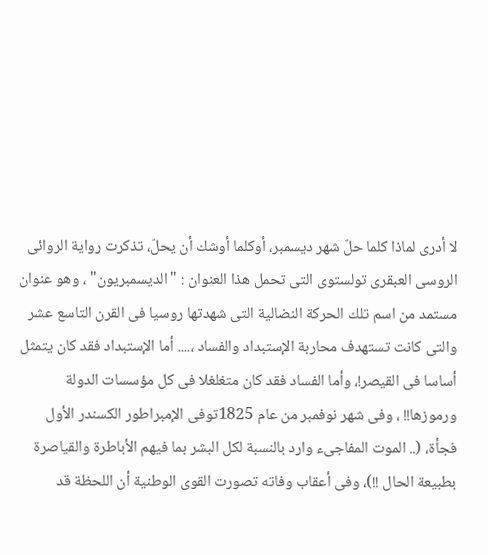لا أدرى لماذا كلما حلّ شهر ديسمبر، أوكلما أوشك أن يحلّ، تذكرت رواية الروائى الروسى العبقرى تولستوى التى تحمل هذا العنوان : "الديسمبريون" ، وهو عنوان مستمد من اسم تلك الحركة النضالية التى شهدتها روسيا فى القرن التاسع عشر والتى كانت تستهدف محاربة الإستبداد والفساد ،.... أما الإستبداد فقد كان يتمثل أساسا فى القيصر!، وأما الفساد فقد كان متغلغلا فى كل مؤسسات الدولة ورموزها!! ، وفى شهر نوفمبر من عام 1825توفى الإمبراطور الكسندر الأول فجأة، (.. الموت المفاجىء وارد بالنسبة لكل البشر بما فيهم الأباطرة والقياصرة بطبيعة الحال !!)، وفى أعقاب وفاته تصورت القوى الوطنية أن اللحظة قد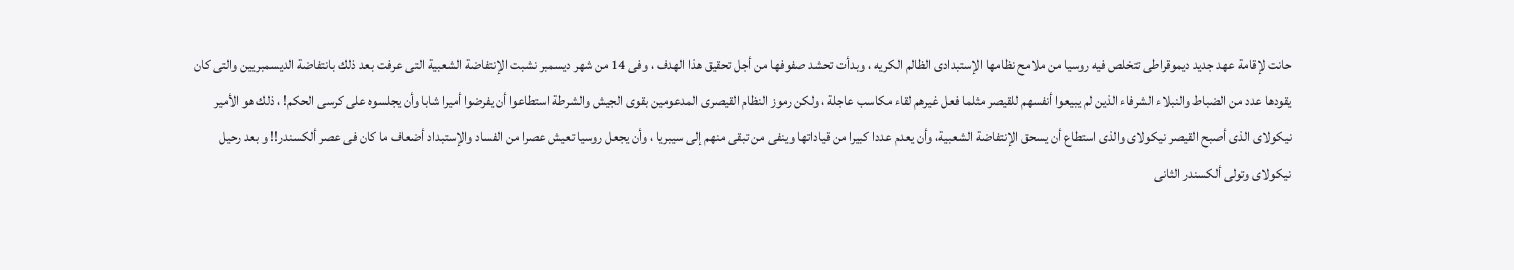حانت لإقامة عهد جديد ديموقراطى تتخلص فيه روسيا من ملامح نظامها الإستبدادى الظالم الكريه ، وبدأت تحشد صفوفها من أجل تحقيق هذا الهدف ، وفى 14 من شهر ديسمبر نشبت الإنتفاضة الشعبية التى عرفت بعد ذلك بانتفاضة الديسمبريين والتى كان يقودها عدد من الضباط والنبلاء الشرفاء الذين لم يبيعوا أنفسهم للقيصر مثلما فعل غيرهم لقاء مكاسب عاجلة ، ولكن رموز النظام القيصرى المدعومين بقوى الجيش والشرطة استطاعوا أن يفرضوا أميرا شابا وأن يجلسوه على كرسى الحكم! ، ذلك هو الأمير نيكولاى الذى أصبح القيصر نيكولاى والذى استطاع أن يسحق الإنتفاضة الشعبية، وأن يعدم عددا كبيرا من قياداتها وينفى من تبقى منهم إلى سيبريا ، وأن يجعل روسيا تعيش عصرا من الفساد والإستبداد أضعاف ما كان فى عصر ألكسندر!! و بعد رحيل نيكولاى وتولى ألكسندر الثانى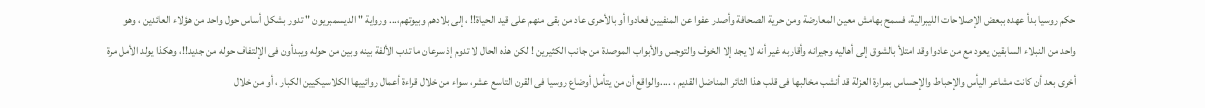حكم روسيا بدأ عهده ببعض الإصلاحات الليبرالية، فسمح بهامش معين المعارضة ومن حرية الصحافة وأصدر عفوا عن المنفيين فعادوا أو بالأحرى عاد من بقى منهم على قيد الحياة!! ، إلى بلادهم وبيوتهم،... ورواية " الديسمبريون " تدور بشكل أساس حول واحد من هؤلاء العائدين ، وهو واحد من النبلاء السابقين يعود مع من عادوا وقد امتلأ بالشوق إلى أهاليه وجيرانه وأقاربه غير أنه لا يجد إلا الخوف والتوجس والأبواب الموصدة من جانب الكثيرين ! لكن هذه الحال لا تدوم إذ سرعان ما تدب الألفة بينه وبين من حوله ويبدأون فى الإلتفاف حوله من جديد!!، وهكذا يولد الأمل مرة أخرى بعد أن كانت مشاعر اليأس والإحباط والإحساس بمرارة العزلة قد أنشب مخالبها فى قلب هذا الثائر المناضل القديم ، ....والواقع أن من يتأمل أوضاع روسيا فى القرن التاسع عشر، سواء من خلال قراءة أعمال روائييها الكلاسيكيين الكبار ، أو من خلال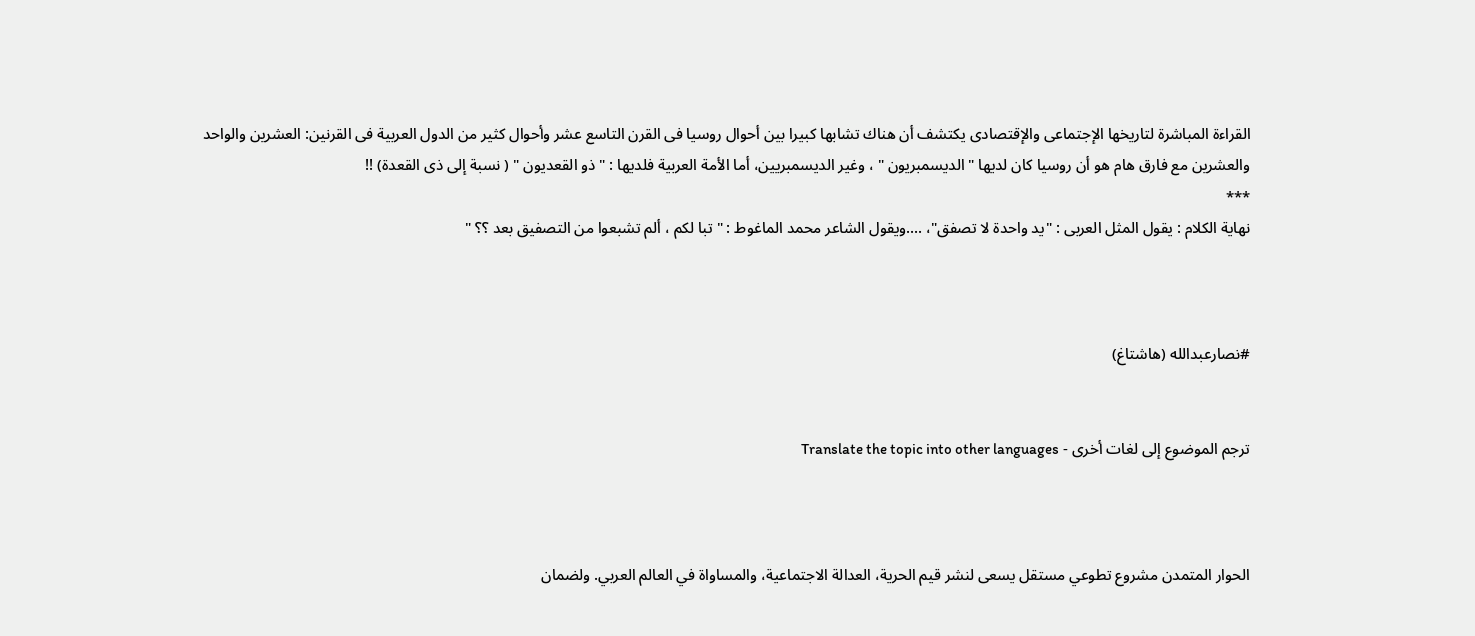القراءة المباشرة لتاريخها الإجتماعى والإقتصادى يكتشف أن هناك تشابها كبيرا بين أحوال روسيا فى القرن التاسع عشر وأحوال كثير من الدول العربية فى القرنين: العشرين والواحد والعشرين مع فارق هام هو أن روسيا كان لديها " الديسمبريون " ، وغير الديسمبريين، أما الأمة العربية فلديها : " ذو القعديون " ( نسبة إلى ذى القعدة) !!
***
نهاية الكلام : يقول المثل العربى : "يد واحدة لا تصفق"، ....ويقول الشاعر محمد الماغوط : "تبا لكم ، ألم تشبعوا من التصفيق بعد ؟؟ "



#نصارعبدالله (هاشتاغ)


ترجم الموضوع إلى لغات أخرى - Translate the topic into other languages



الحوار المتمدن مشروع تطوعي مستقل يسعى لنشر قيم الحرية، العدالة الاجتماعية، والمساواة في العالم العربي. ولضمان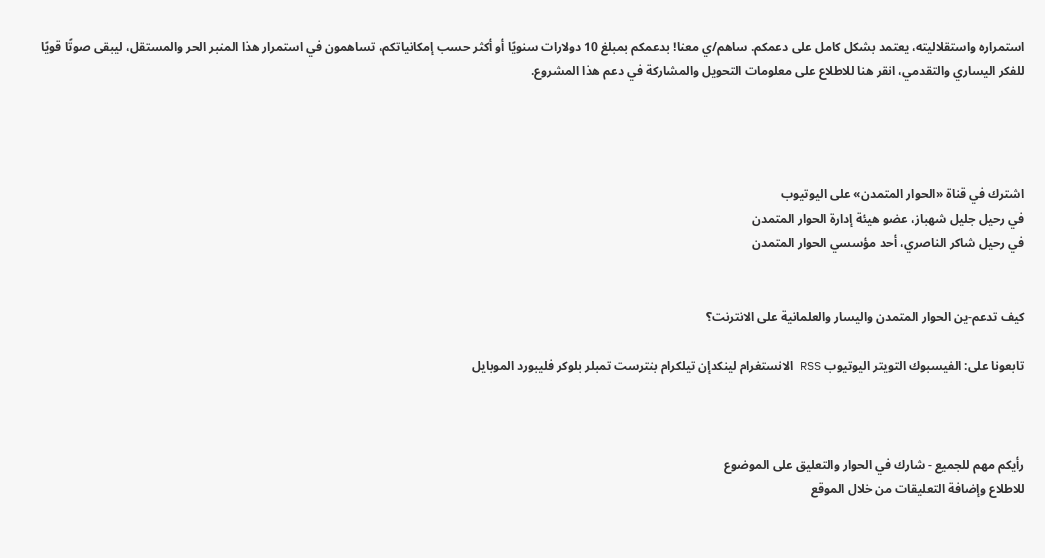استمراره واستقلاليته، يعتمد بشكل كامل على دعمكم. ساهم/ي معنا! بدعمكم بمبلغ 10 دولارات سنويًا أو أكثر حسب إمكانياتكم، تساهمون في استمرار هذا المنبر الحر والمستقل، ليبقى صوتًا قويًا للفكر اليساري والتقدمي، انقر هنا للاطلاع على معلومات التحويل والمشاركة في دعم هذا المشروع.




اشترك في قناة «الحوار المتمدن» على اليوتيوب
في رحيل جليل شهباز، عضو هيئة إدارة الحوار المتمدن
في رحيل شاكر الناصري، أحد مؤسسي الحوار المتمدن


كيف تدعم-ين الحوار المتمدن واليسار والعلمانية على الانترنت؟

تابعونا على: الفيسبوك التويتر اليوتيوب RSS الانستغرام لينكدإن تيلكرام بنترست تمبلر بلوكر فليبورد الموبايل



رأيكم مهم للجميع - شارك في الحوار والتعليق على الموضوع
للاطلاع وإضافة التعليقات من خلال الموقع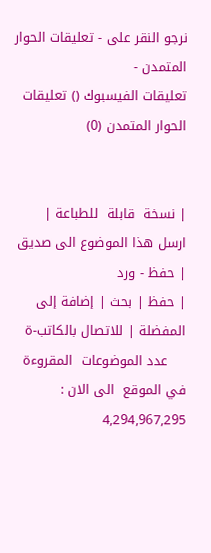نرجو النقر على - تعليقات الحوار المتمدن -
تعليقات الفيسبوك () تعليقات الحوار المتمدن (0)


| نسخة  قابلة  للطباعة | ارسل هذا الموضوع الى صديق | حفظ - ورد
| حفظ | بحث | إضافة إلى المفضلة | للاتصال بالكاتب-ة
    عدد الموضوعات  المقروءة في الموقع  الى الان : 4,294,967,295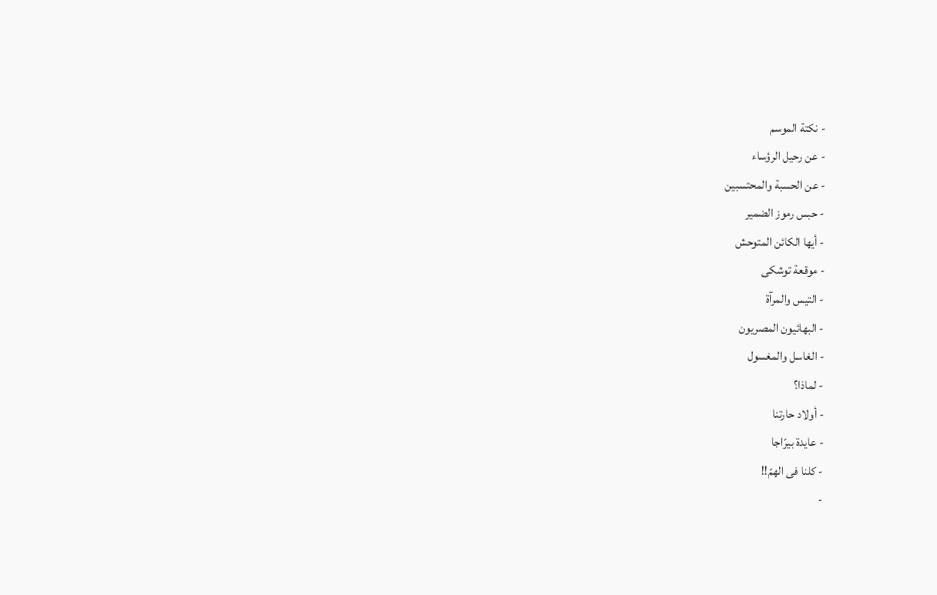- نكتة الموسم
- عن رحيل الرؤساء
- عن الحسبة والمحتسبين
- حبس رموز الضمير
- أيها الكائن المتوحش
- موقعة توشكى
- التيس والمرآة
- البهائيون المصريون
- الغاسل والمغسول
- لماذا؟
- أولاد حارتنا
- عايدة بيرّاجا
- كلنا فى الهمّ!!
-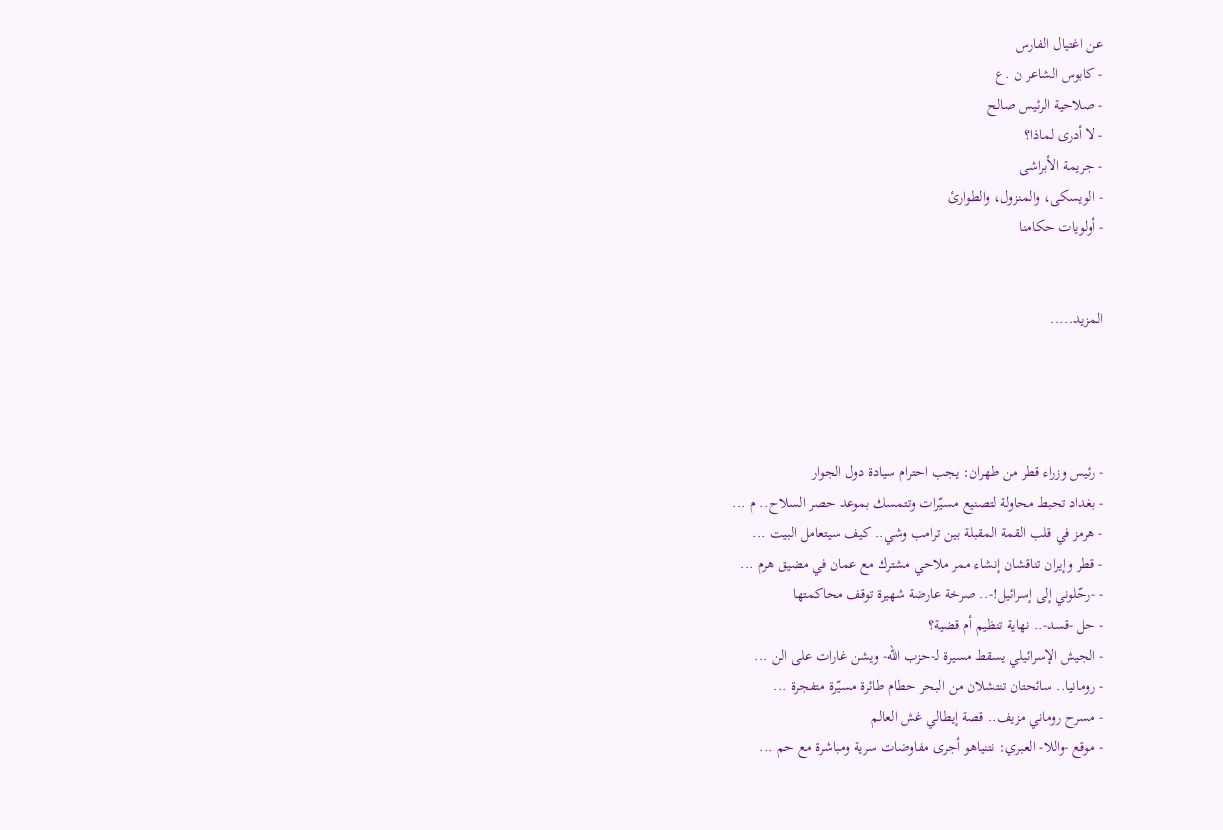عن اغتيال الفارس
- كابوس الشاعر ن .ع
- صلاحية الرئيس صالح
- لا أدرى لماذا؟
- جريمة الأبراشى
- الويسكى، والمنزول، والطوارئ
- أولويات حكامنا


المزيد.....




- رئيس وزراء قطر من طهران: يجب احترام سيادة دول الجوار
- بغداد تحبط محاولة لتصنيع مسيّرات وتتمسك بموعد حصر السلاح.. م ...
- هرمز في قلب القمة المقبلة بين ترامب وشي.. كيف سيتعامل البيت ...
- قطر وإيران تناقشان إنشاء ممر ملاحي مشترك مع عمان في مضيق هرم ...
- -رحّلوني إلى إسرائيل!-.. صرخة عارضة شهيرة توقف محاكمتها
- حل -قسد-.. نهاية تنظيم أم قضية؟
- الجيش الإسرائيلي يسقط مسيرة لـ-حزب الله- ويشن غارات على الن ...
- رومانيا.. سائحتان تنتشلان من البحر حطام طائرة مسيّرة متفجرة ...
- مسرح روماني مزيف.. قصة إيطالي غش العالم
- موقع -واللا- العبري: نتنياهو أجرى مفاوضات سرية ومباشرة مع حم ...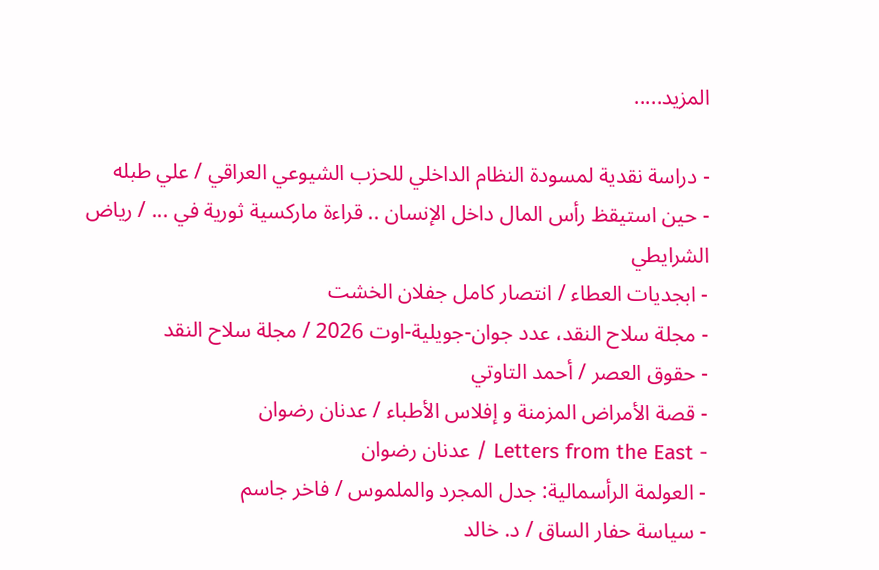المزيد.....

- دراسة نقدية لمسودة النظام الداخلي للحزب الشيوعي العراقي / علي طبله
- حين استيقظ رأس المال داخل الإنسان .. قراءة ماركسية ثورية في ... / رياض الشرايطي
- ابجديات العطاء / انتصار كامل جفلان الخشت
- مجلة سلاح النقد، عدد جوان-جويلية-اوت 2026 / مجلة سلاح النقد
- حقوق العصر / أحمد التاوتي
- قصة الأمراض المزمنة و إفلاس الأطباء / عدنان رضوان
- Letters from the East / عدنان رضوان
- العولمة الرأسمالية: جدل المجرد والملموس / فاخر جاسم
- سياسة حفار الساق / د. خالد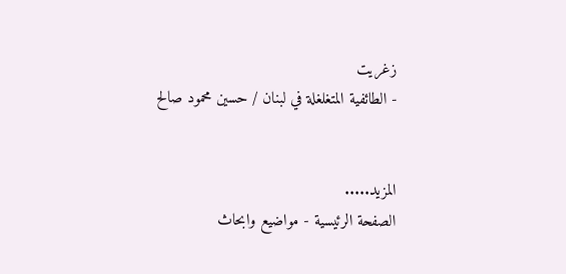زغريت
- الطائفية المتغلغلة في لبنان / حسين محمود صالح


المزيد.....
الصفحة الرئيسية - مواضيع وابحاث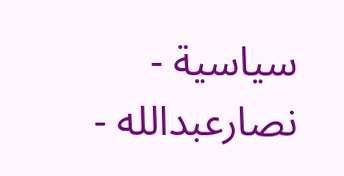سياسية - نصارعبدالله -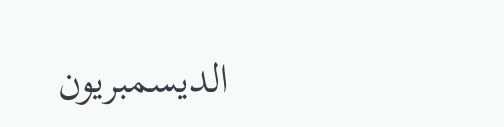الديسمبريون